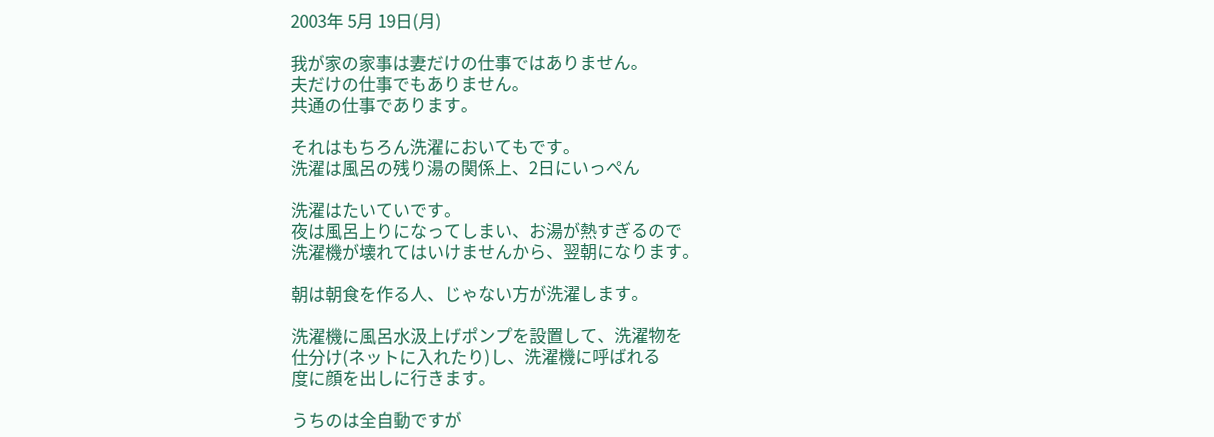2003年 5月 19日(月)

我が家の家事は妻だけの仕事ではありません。
夫だけの仕事でもありません。
共通の仕事であります。

それはもちろん洗濯においてもです。
洗濯は風呂の残り湯の関係上、2日にいっぺん

洗濯はたいていです。
夜は風呂上りになってしまい、お湯が熱すぎるので
洗濯機が壊れてはいけませんから、翌朝になります。

朝は朝食を作る人、じゃない方が洗濯します。

洗濯機に風呂水汲上げポンプを設置して、洗濯物を
仕分け(ネットに入れたり)し、洗濯機に呼ばれる
度に顔を出しに行きます。

うちのは全自動ですが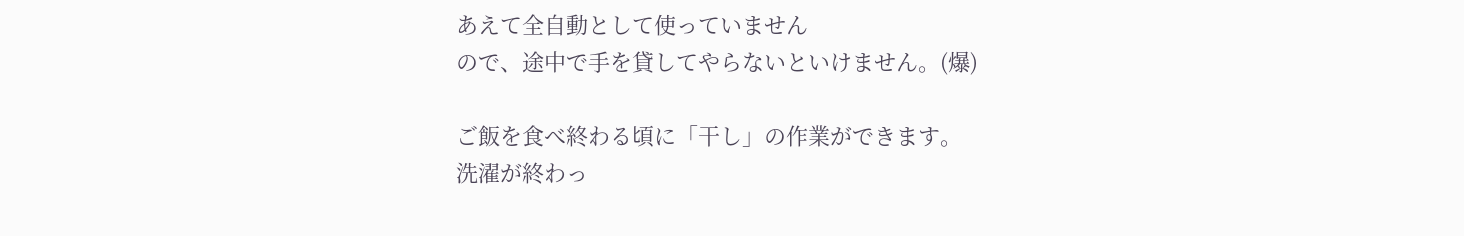あえて全自動として使っていません
ので、途中で手を貸してやらないといけません。(爆)

ご飯を食べ終わる頃に「干し」の作業ができます。
洗濯が終わっ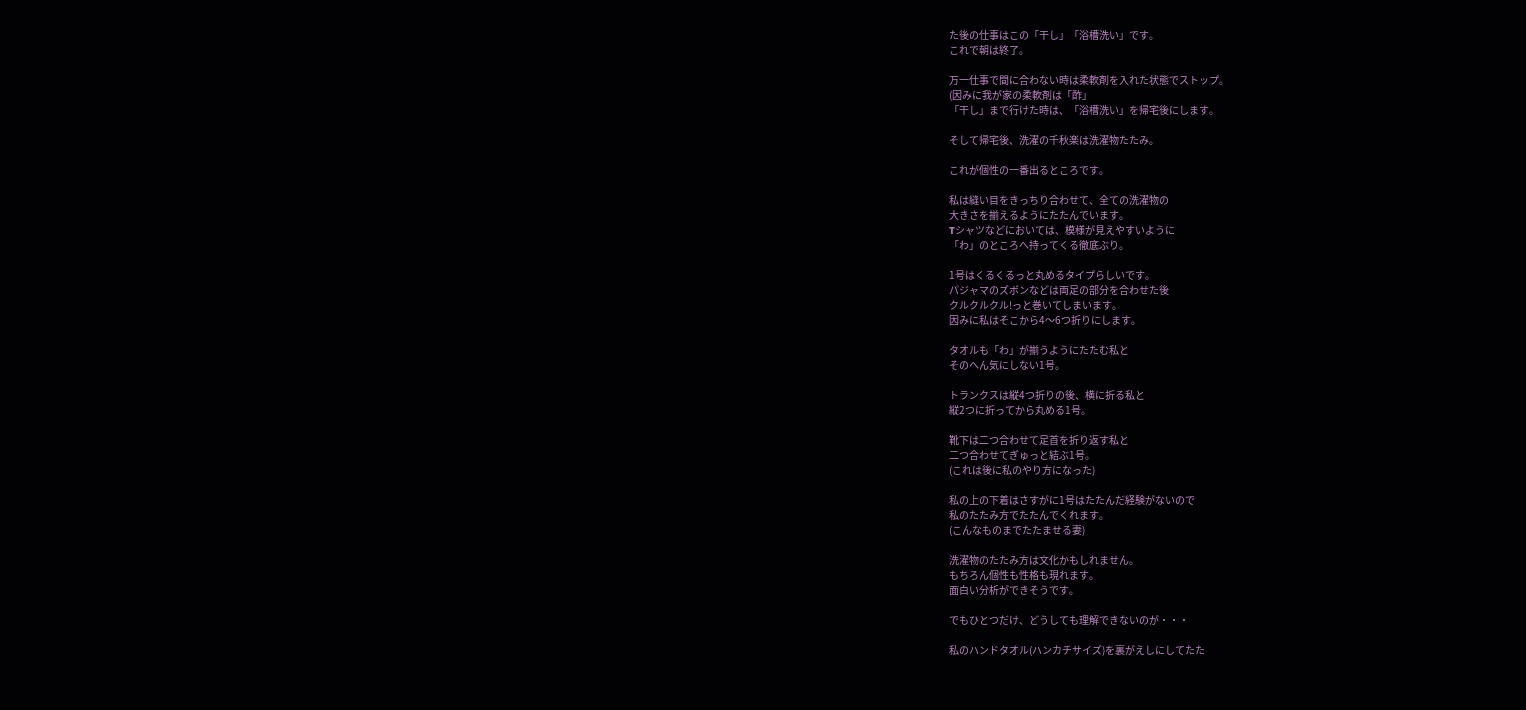た後の仕事はこの「干し」「浴槽洗い」です。
これで朝は終了。

万一仕事で間に合わない時は柔軟剤を入れた状態でストップ。
(因みに我が家の柔軟剤は「酢」
「干し」まで行けた時は、「浴槽洗い」を帰宅後にします。

そして帰宅後、洗濯の千秋楽は洗濯物たたみ。

これが個性の一番出るところです。

私は縫い目をきっちり合わせて、全ての洗濯物の
大きさを揃えるようにたたんでいます。
Tシャツなどにおいては、模様が見えやすいように
「わ」のところへ持ってくる徹底ぶり。

1号はくるくるっと丸めるタイプらしいです。
パジャマのズボンなどは両足の部分を合わせた後
クルクルクル!っと巻いてしまいます。
因みに私はそこから4〜6つ折りにします。

タオルも「わ」が揃うようにたたむ私と
そのへん気にしない1号。

トランクスは縦4つ折りの後、横に折る私と
縦2つに折ってから丸める1号。

靴下は二つ合わせて足首を折り返す私と
二つ合わせてぎゅっと結ぶ1号。
(これは後に私のやり方になった)

私の上の下着はさすがに1号はたたんだ経験がないので
私のたたみ方でたたんでくれます。
(こんなものまでたたませる妻)

洗濯物のたたみ方は文化かもしれません。
もちろん個性も性格も現れます。
面白い分析ができそうです。

でもひとつだけ、どうしても理解できないのが・・・

私のハンドタオル(ハンカチサイズ)を裏がえしにしてたた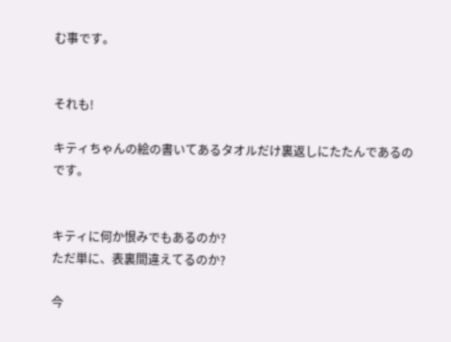む事です。


それも!

キティちゃんの絵の書いてあるタオルだけ裏返しにたたんであるのです。


キティに何か恨みでもあるのか?
ただ単に、表裏間違えてるのか?

今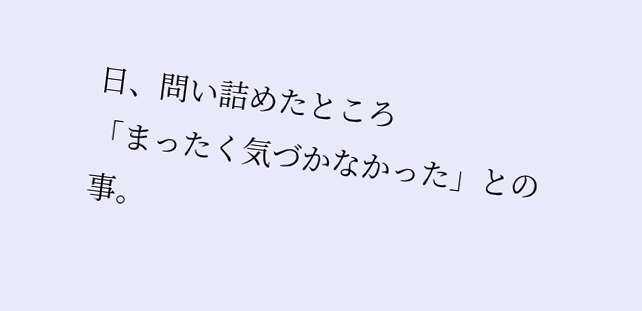日、問い詰めたところ
「まったく気づかなかった」との事。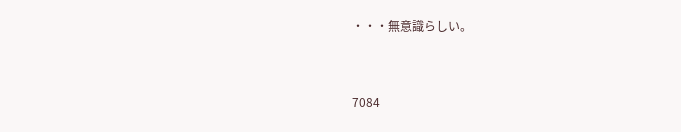・・・無意識らしい。


7084